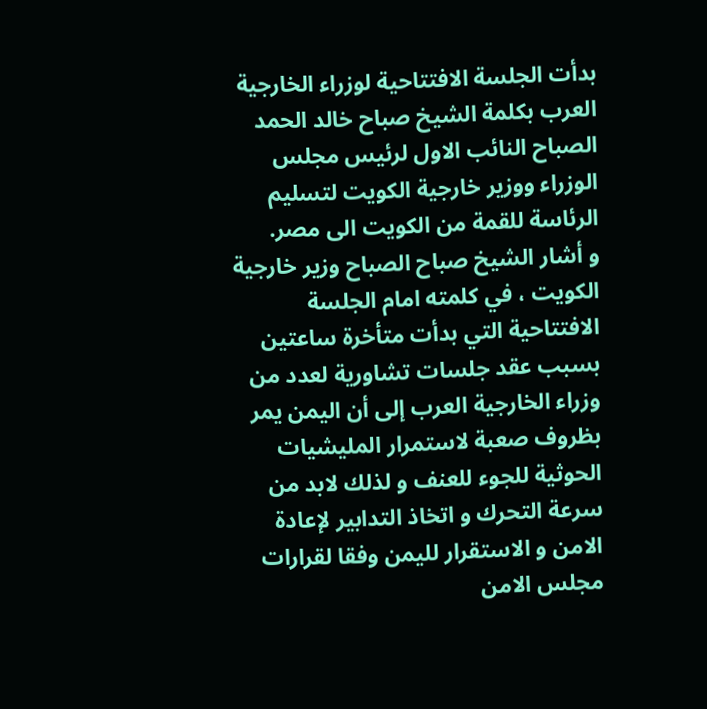بدأت الجلسة الافتتاحية لوزراء الخارجية العرب بكلمة الشيخ صباح خالد الحمد الصباح النائب الاول لرئيس مجلس الوزراء ووزير خارجية الكويت لتسليم الرئاسة للقمة من الكويت الى مصر.
و أشار الشيخ صباح الصباح وزير خارجية الكويت ، في كلمته امام الجلسة الافتتاحية التي بدأت متأخرة ساعتين بسبب عقد جلسات تشاورية لعدد من وزراء الخارجية العرب إلى أن اليمن يمر بظروف صعبة لاستمرار المليشيات الحوثية للجوء للعنف و لذلك لابد من سرعة التحرك و اتخاذ التدابير لإعادة الامن و الاستقرار لليمن وفقا لقرارات مجلس الامن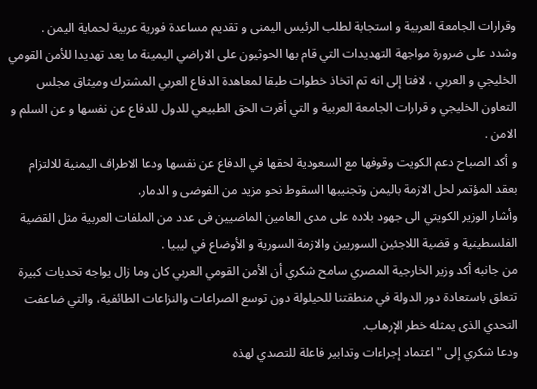وقرارات الجامعة العربية و استجابة لطلب الرئيس اليمنى و تقديم مساعدة فورية عربية لحماية اليمن .
وشدد على ضرورة مواجهة التهديدات التي قام بها الحوثيون على الاراضي اليمينة ما يعد تهديدا للأمن القومي الخليجي و العربي ، لافتا إلى انه تم اتخاذ خطوات طبقا لمعاهدة الدفاع العربي المشترك وميثاق مجلس التعاون الخليجي و قرارات الجامعة العربية و التي أقرت الحق الطبيعي للدول للدفاع عن نفسها و عن السلم و الامن .
و أكد الصباح دعم الكويت وقوفها مع السعودية لحقها في الدفاع عن نفسها ودعا الاطراف اليمنية للالتزام بعقد المؤتمر لحل الازمة باليمن وتجنيبها السقوط نحو مزيد من الفوضى و الدمار.
وأشار الوزير الكويتي الى جهود بلاده على مدى العامين الماضيين فى عدد من الملفات العربية مثل القضية الفلسطينية و قضية اللاجئين السوريين والازمة السورية و الأوضاع في ليبيا .
من جانبه أكد وزير الخارجية المصري سامح شكري أن الأمن القومي العربي كان وما زال يواجه تحديات كبيرة تتعلق باستعادة دور الدولة في منطقتنا للحيلولة دون توسع الصراعات والنزاعات الطائفية، والتي ضاعفت التحدي الذى يمثله خطر الإرهاب.
ودعا شكري إلى "اعتماد إجراءات وتدابير فاعلة للتصدي لهذه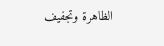الظاهرة وتجفيف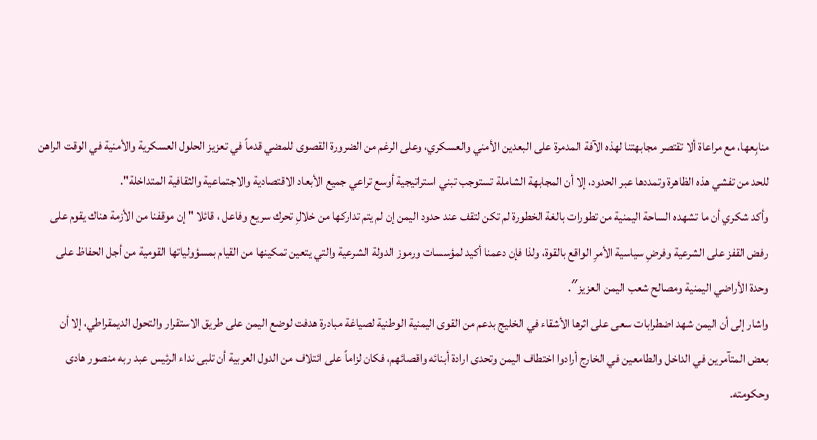منابِعها، مع مراعاة ألا تقتصر مجابهتنا لهذه الآفة المدمرة على البعدين الأمني والعسكري، وعلى الرغم من الضرورة القصوى للمضي قدماً في تعزيز الحلول العسكرية والأمنية في الوقت الراهن للحد من تفشي هذه الظاهرة وتمددها عبر الحدود، إلا أن المجابهة الشاملة تستوجب تبني استراتيجية أوسع تراعي جميع الأبعاد الاقتصادية والاجتماعية والثقافية المتداخلة".
وأكد شكري أن ما تشهده الساحة اليمنية من تطورات بالغة الخطورة لم تكن لتقف عند حدود اليمن إن لم يتم تداركها من خلالِ تحرك سريع وفاعل ، قائلا " إن موقفنا من الأزمة هناك يقوم على رفض القفز على الشرعية وفرضِ سياسية الأمرِ الواقع بالقوة، ولذا فإن دعمنا أكيد لمؤسسات ورموز الدولة الشرعية والتي يتعين تمكينها من القيام بمسؤولياتها القومية من أجل الحفاظ على وحدة الأراضي اليمنية ومصالح شعب اليمن العزيز″.
واشار إلى أن اليمن شهد اضطرابات سعى على اثرها الأشقاء في الخليج بدعم من القوى اليمنية الوطنية لصياغة مبادرة هدفت لوضع اليمن على طريق الاستقرار والتحول الديمقراطي، إلا أن بعض المتآمرين في الداخل والطامعين في الخارج أرادوا اختطاف اليمن وتحدى ارادة أبنائه واقصائهم، فكان لزاماً على ائتلاف من الدول العربية أن تلبى نداء الرئيس عبد ربه منصور هادى وحكومته.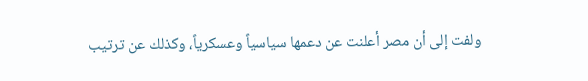ولفت إلى أن مصر أعلنت عن دعمها سياسياً وعسكرياً، وكذلك عن ترتيب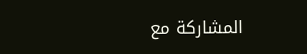المشاركة مع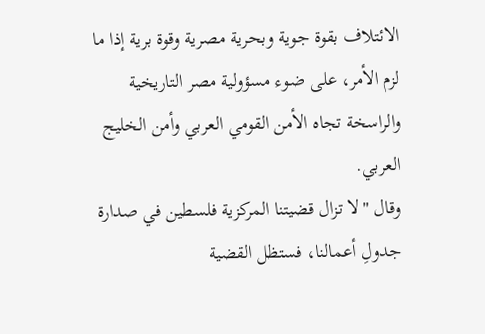الائتلاف بقوة جوية وبحرية مصرية وقوة برية إذا ما لزم الأمر، على ضوء مسؤولية مصر التاريخية والراسخة تجاه الأمن القومي العربي وأمن الخليج العربي.
وقال "لا تزال قضيتنا المركزية فلسطين في صدارة جدولِ أعمالنا، فستظل القضية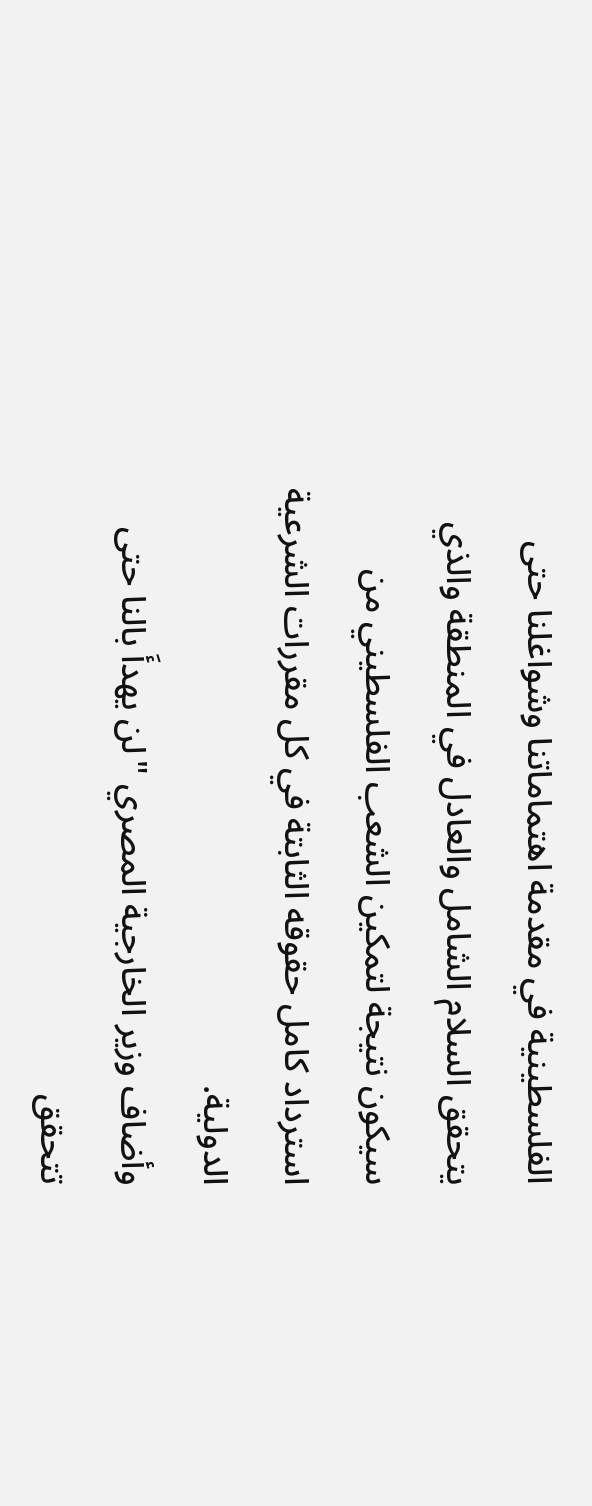الفلسطينية في مقدمة اهتماماتنا وشواغلنا حتى يتحقق السلام الشامل والعادل في المنطقة والذي سيكون نتيجة لتمكين الشعب الفلسطيني من استرداد كامل حقوقه الثابتة في كل مقررات الشرعية الدولية.
وأضاف وزير الخارجية المصري "لن يهدأَ بالنا حتى تتحقق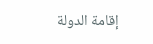إقامة الدولة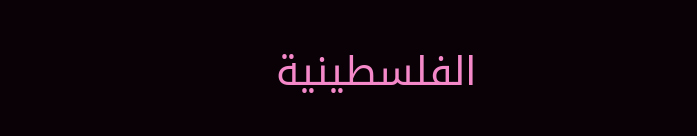الفلسطينية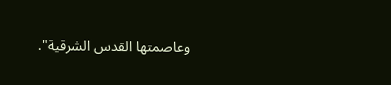وعاصمتها القدس الشرقية".